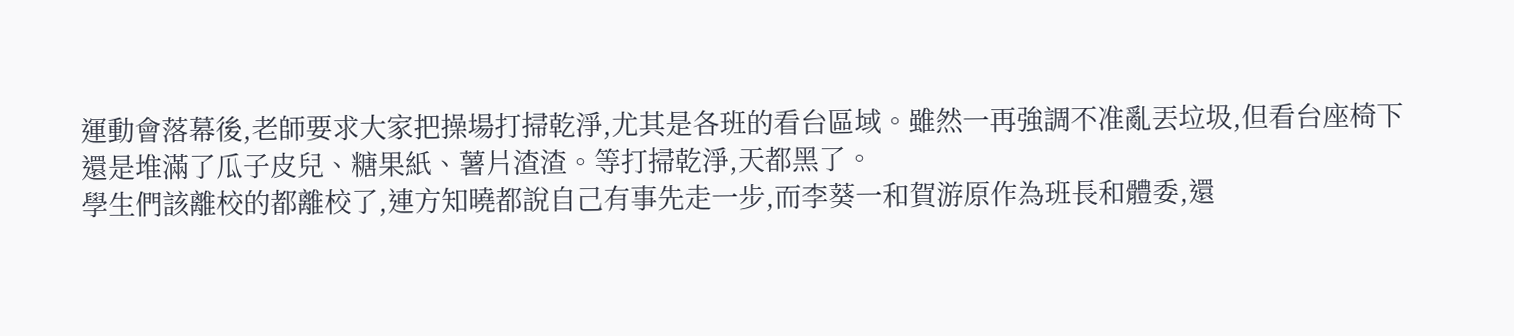運動會落幕後,老師要求大家把操場打掃乾淨,尤其是各班的看台區域。雖然一再強調不准亂丟垃圾,但看台座椅下還是堆滿了瓜子皮兒、糖果紙、薯片渣渣。等打掃乾淨,天都黑了。
學生們該離校的都離校了,連方知曉都說自己有事先走一步,而李葵一和賀游原作為班長和體委,還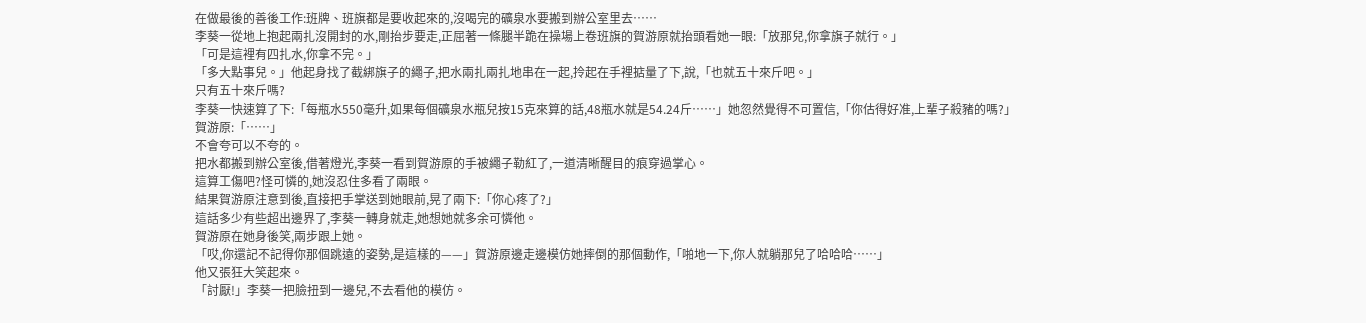在做最後的善後工作:班牌、班旗都是要收起來的,沒喝完的礦泉水要搬到辦公室里去……
李葵一從地上抱起兩扎沒開封的水,剛抬步要走,正屈著一條腿半跪在操場上卷班旗的賀游原就抬頭看她一眼:「放那兒,你拿旗子就行。」
「可是這裡有四扎水,你拿不完。」
「多大點事兒。」他起身找了截綁旗子的繩子,把水兩扎兩扎地串在一起,拎起在手裡掂量了下,說,「也就五十來斤吧。」
只有五十來斤嗎?
李葵一快速算了下:「每瓶水550毫升,如果每個礦泉水瓶兒按15克來算的話,48瓶水就是54.24斤……」她忽然覺得不可置信,「你估得好准,上輩子殺豬的嗎?」
賀游原:「……」
不會夸可以不夸的。
把水都搬到辦公室後,借著燈光,李葵一看到賀游原的手被繩子勒紅了,一道清晰醒目的痕穿過掌心。
這算工傷吧?怪可憐的,她沒忍住多看了兩眼。
結果賀游原注意到後,直接把手掌送到她眼前,晃了兩下:「你心疼了?」
這話多少有些超出邊界了,李葵一轉身就走,她想她就多余可憐他。
賀游原在她身後笑,兩步跟上她。
「哎,你還記不記得你那個跳遠的姿勢,是這樣的——」賀游原邊走邊模仿她摔倒的那個動作,「啪地一下,你人就躺那兒了哈哈哈……」
他又張狂大笑起來。
「討厭!」李葵一把臉扭到一邊兒,不去看他的模仿。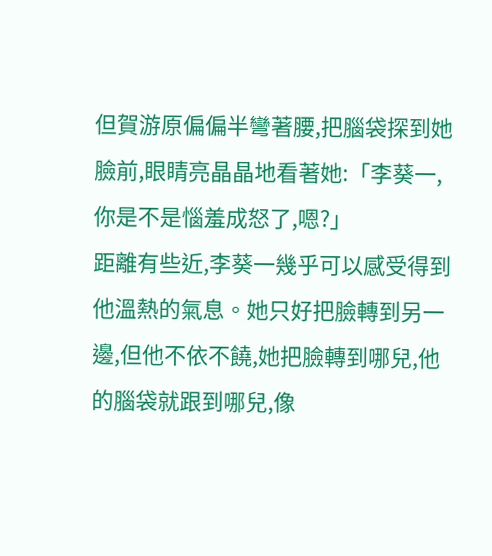但賀游原偏偏半彎著腰,把腦袋探到她臉前,眼睛亮晶晶地看著她:「李葵一,你是不是惱羞成怒了,嗯?」
距離有些近,李葵一幾乎可以感受得到他溫熱的氣息。她只好把臉轉到另一邊,但他不依不饒,她把臉轉到哪兒,他的腦袋就跟到哪兒,像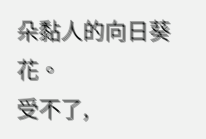朵黏人的向日葵花。
受不了,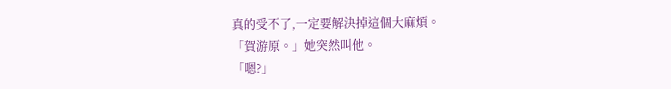真的受不了,一定要解決掉這個大麻煩。
「賀游原。」她突然叫他。
「嗯?」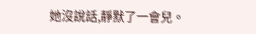她沒說話,靜默了一會兒。